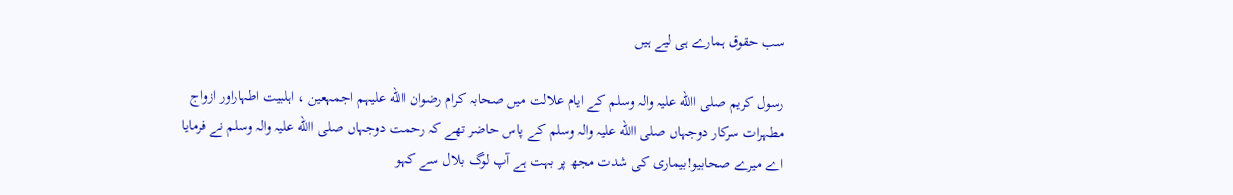سب حقوق ہمارے ہی لیے ہیں

رسول کریم صلی االله علیہ والہ وسلم کے ایام علالت میں صحابہ کرام رضوان االله علیہم اجمہعین ، اہلبیت اطہاراور ازواج مطہرات سرکار دوجہاں صلی االله علیہ والہ وسلم کے پاس حاضر تھے کہ رحمت دوجہاں صلی االله علیہ والہ وسلم نے فرمایا اے میرے صحابیو!بیماری کی شدت مجھ پر بہت ہے آپ لوگ بلال سے کہو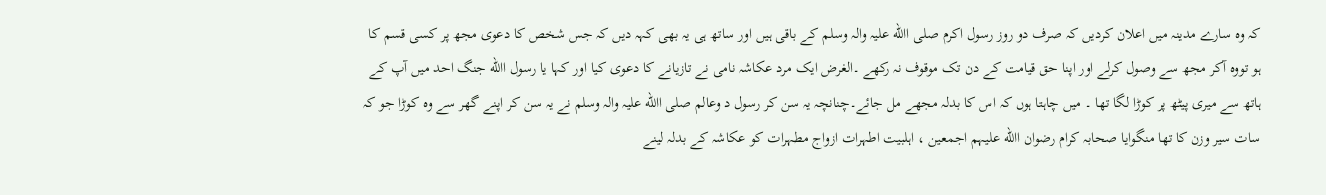کہ وہ سارے مدینہ میں اعلان کردیں کہ صرف دو روز رسول اکرم صلی االله علیہ والہ وسلم کے باقی ہیں اور ساتھ ہی یہ بھی کہہ دیں کہ جس شخص کا دعوی مجھ پر کسی قسم کا ہو تووہ آکر مجھ سے وصول کرلے اور اپنا حق قیامت کے دن تک موقوف نہ رکھے ۔الغرض ایک مرد عکاشہ نامی نے تازیانے کا دعوی کیا اور کہا یا رسول االله جنگ احد میں آپ کے ہاتھ سے میری پیٹھ پر کوڑا لگا تھا ۔ میں چاہتا ہوں کہ اس کا بدلہ مجھے مل جائے۔چنانچہ یہ سن کر رسول د وعالم صلی االله علیہ والہ وسلم نے یہ سن کر اپنے گھر سے وہ کوڑا جو کہ سات سیر وزن کا تھا منگوایا صحابہ کرام رضوان االله علیہم اجمعین ، اہلبیت اطہرات ازواج مطہرات کو عکاشہ کے بدلہ لینے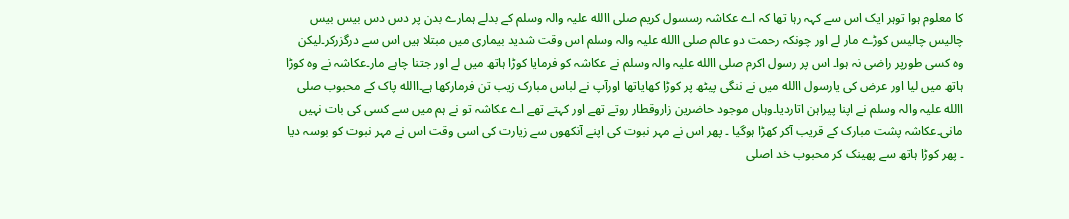کا معلوم ہوا توہر ایک اس سے کہہ رہا تھا کہ اے عکاشہ رسسول کریم صلی االله علیہ والہ وسلم کے بدلے ہمارے بدن پر دس دس بیس بیس چالیس چالیس کوڑے مار لے اور چونکہ رحمت دو عالم صلی االله علیہ والہ وسلم اس وقت شدید بیماری میں مبتلا ہیں اس سے درگزرکر۔لیکن وہ کسی طورپر راضی نہ ہوا۔ اس پر رسول اکرم صلی االله علیہ والہ وسلم نے عکاشہ کو فرمایا کوڑا ہاتھ میں لے اور جتنا چاہے مار۔عکاشہ نے وہ کوڑا ہاتھ میں لیا اور عرض کی یارسول االله میں نے ننگی پیٹھ پر کوڑا کھایاتھا اورآپ نے لباس مبارک زیب تن فرمارکھا ہے۔االله پاک کے محبوب صلی االله علیہ والہ وسلم نے اپنا پیراہن اتاردیا۔وہاں موجود حاضرین زاروقطار روتے تھے اور کہتے تھے اے عکاشہ تو نے ہم میں سے کسی کی بات نہیں مانی۔عکاشہ پشت مبارک کے قریب آکر کھڑا ہوگیا ۔ پھر اس نے مہر نبوت کی اپنے آنکھوں سے زیارت کی اسی وقت اس نے مہر نبوت کو بوسہ دیا ۔ پھر کوڑا ہاتھ سے پھینک کر محبوب خد اصلی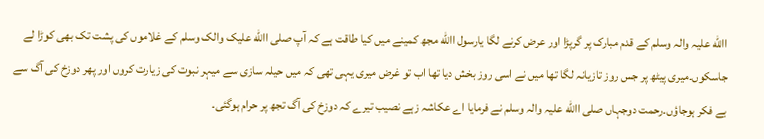االله علیہ والہ وسلم کے قدم مبارک پر گرپڑا اور عرض کرنے لگا یارسول االله مجھ کمینے میں کیا طاقت ہے کہ آپ صلی االله علیک والک وسلم کے غلاموں کی پشت تک بھی کوڑا لے جاسکوں۔میری پیٹھ پر جس روز تازیانہ لگا تھا میں نے اسی روز بخش دیا تھا اب تو غرض میری یہی تھی کہ میں حیلہ سازی سے میہر نبوت کی زیارت کروں اور پھر دوزخ کی آگ سے بے فکر ہوجاؤں۔رحمت دوجہاں صلی االله علیہ والہ وسلم نے فرمایا اے عکاشہ زہے نصیب تیرے کہ دوزخ کی آگ تجھ پر حرام ہوگئی۔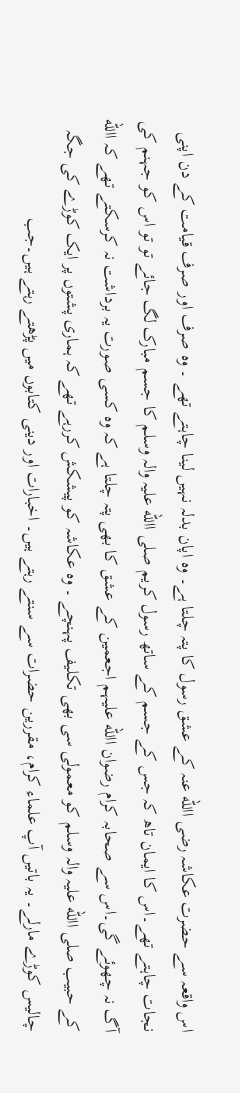اس واقعہ سے حضرت عکاشہ رضی االله عنہ کے عشق رسول کا پتہ چلتا ہے۔ وہ اپان بدلہ نہیں لینا چاہتے تھے ۔ وہ صرف اور صرف قیامت کے دن اپنی نجات چاہتے تھے۔اس کا ایمان تاھ کہ جس کے جسم کے ساتھ رسول کریم صلی االله علیہ والہ وسلم کا جسم مبارک لگ جائے تو تو اس کو جہنم کی آگ نہ چھوئے گی۔اس سے صحابہ کرام رضوان االله علیہم اجعمین کے عشق کا بھی پتہ چلتا ہے کہ وہ کسی صورت یہ برداشت نہ کرسکتے تھے کہ االله کے حبیب صلی االله علیہ والہ وسلم کو معمولی سی بھی تکلیف پہنچے ۔ وہ عکاشہ کو پیشکش کررہے تھے کہ ہماری پشتوں پر ایک کوڑے کی جگہ چالیس کوڑے مارلے۔ یہ باتیں آپ علماء کرام، مقررین حضرات سے سنتے رہتے ہیں۔ اخبارات اور دینی کتابوں میں پڑھتے رہتے ہیں۔جب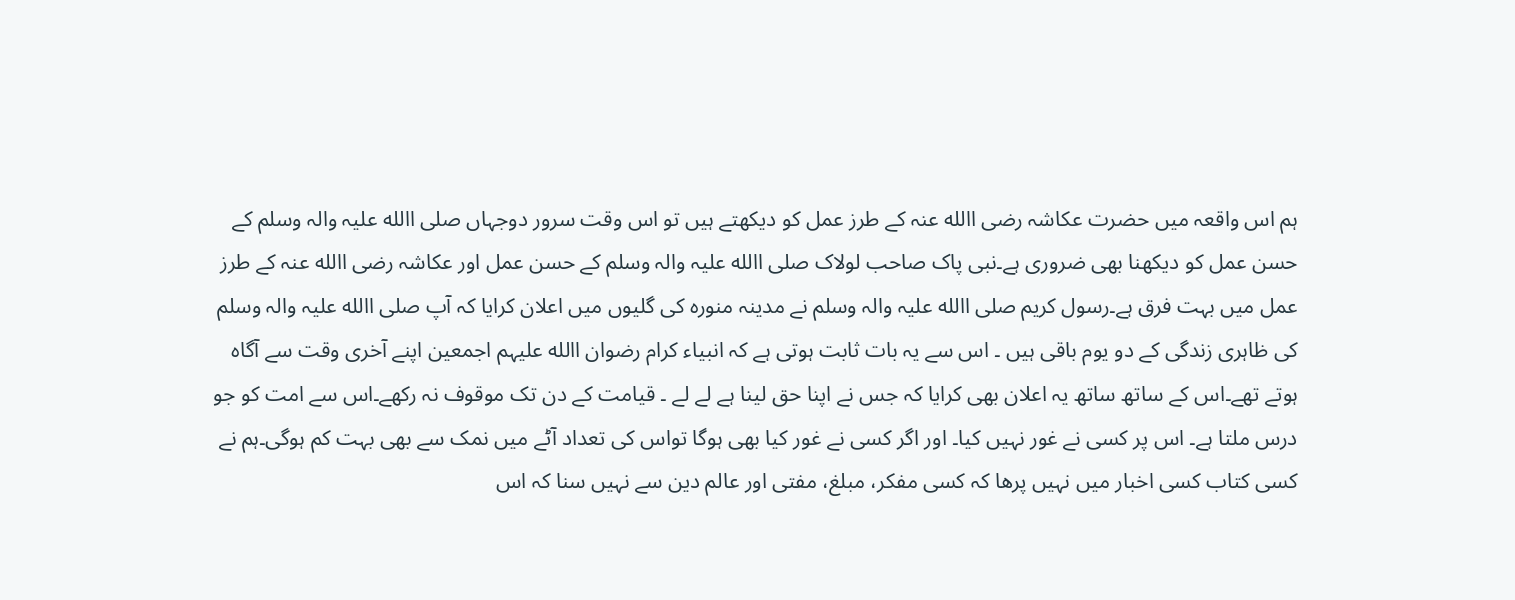ہم اس واقعہ میں حضرت عکاشہ رضی االله عنہ کے طرز عمل کو دیکھتے ہیں تو اس وقت سرور دوجہاں صلی االله علیہ والہ وسلم کے حسن عمل کو دیکھنا بھی ضروری ہے۔نبی پاک صاحب لولاک صلی االله علیہ والہ وسلم کے حسن عمل اور عکاشہ رضی االله عنہ کے طرز عمل میں بہت فرق ہے۔رسول کریم صلی االله علیہ والہ وسلم نے مدینہ منورہ کی گلیوں میں اعلان کرایا کہ آپ صلی االله علیہ والہ وسلم کی ظاہری زندگی کے دو یوم باقی ہیں ۔ اس سے یہ بات ثابت ہوتی ہے کہ انبیاء کرام رضوان االله علیہم اجمعین اپنے آخری وقت سے آگاہ ہوتے تھے۔اس کے ساتھ ساتھ یہ اعلان بھی کرایا کہ جس نے اپنا حق لینا ہے لے لے ۔ قیامت کے دن تک موقوف نہ رکھے۔اس سے امت کو جو درس ملتا ہے۔ اس پر کسی نے غور نہیں کیا۔ اور اگر کسی نے غور کیا بھی ہوگا تواس کی تعداد آٹے میں نمک سے بھی بہت کم ہوگی۔ہم نے کسی کتاب کسی اخبار میں نہیں پرھا کہ کسی مفکر، مبلغ، مفتی اور عالم دین سے نہیں سنا کہ اس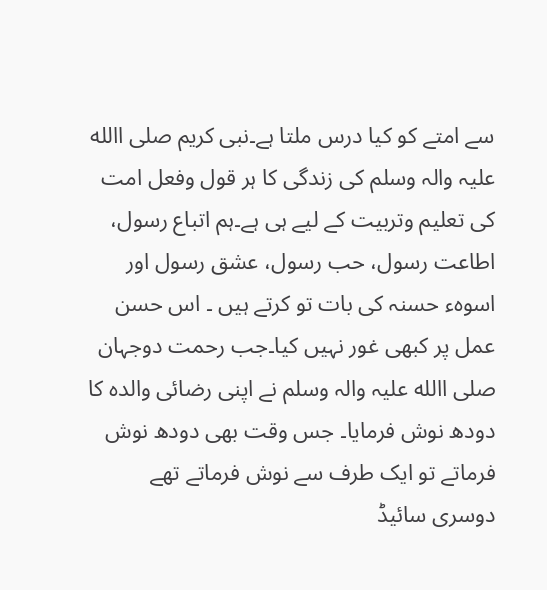سے امتے کو کیا درس ملتا ہے۔نبی کریم صلی االله علیہ والہ وسلم کی زندگی کا ہر قول وفعل امت کی تعلیم وتربیت کے لیے ہی ہے۔ہم اتباع رسول، اطاعت رسول، حب رسول، عشق رسول اور اسوہء حسنہ کی بات تو کرتے ہیں ۔ اس حسن عمل پر کبھی غور نہیں کیا۔جب رحمت دوجہان صلی االله علیہ والہ وسلم نے اپنی رضائی والدہ کا دودھ نوش فرمایا۔ جس وقت بھی دودھ نوش فرماتے تو ایک طرف سے نوش فرماتے تھے دوسری سائیڈ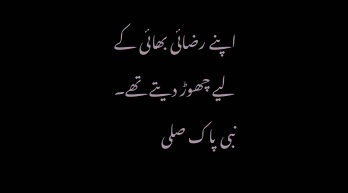اپنے رضائی بھائی کے لیے چھوڑ دیتے تھے۔ نبی پاک صلی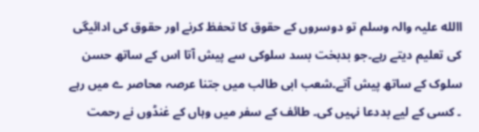االله علیہ والہ وسلم تو دوسروں کے حقوق کا تحفظ کرنے اور حقوق کی ادائیگی کی تعلیم دیتے رہے۔جو بدبخت بسد سلوکی سے پیش آتا اس کے ساتھ حسن سلوک کے ساتھ پیش آتے۔شعب ابی طالب میں جتنا عرصہ محاصر ے میں رہے ۔ کسی کے لیے بددعا نہیں کی۔ طائف کے سفر میں وہاں کے غنڈوں نے رحمت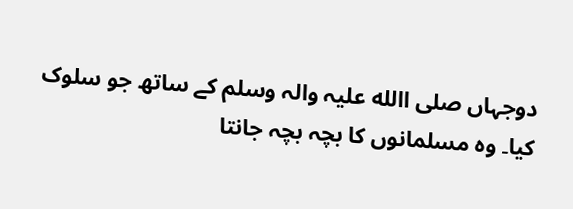دوجہاں صلی االله علیہ والہ وسلم کے ساتھ جو سلوک کیا۔ وہ مسلمانوں کا بچہ بچہ جانتا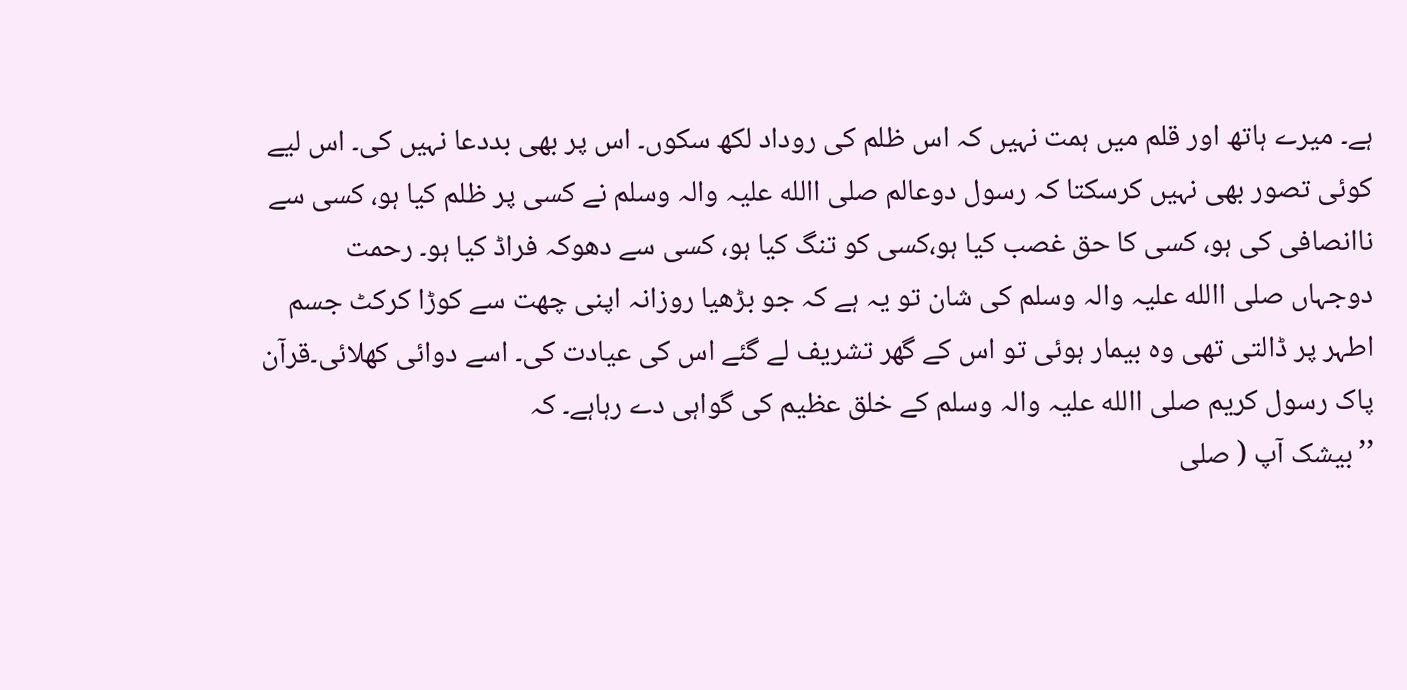ہے۔ میرے ہاتھ اور قلم میں ہمت نہیں کہ اس ظلم کی روداد لکھ سکوں۔ اس پر بھی بددعا نہیں کی۔ اس لیے کوئی تصور بھی نہیں کرسکتا کہ رسول دوعالم صلی االله علیہ والہ وسلم نے کسی پر ظلم کیا ہو، کسی سے ناانصافی کی ہو، کسی کا حق غصب کیا ہو،کسی کو تنگ کیا ہو، کسی سے دھوکہ فراڈ کیا ہو۔ رحمت دوجہاں صلی االله علیہ والہ وسلم کی شان تو یہ ہے کہ جو بڑھیا روزانہ اپنی چھت سے کوڑا کرکٹ جسم اطہر پر ڈالتی تھی وہ بیمار ہوئی تو اس کے گھر تشریف لے گئے اس کی عیادت کی۔ اسے دوائی کھلائی۔قرآن پاک رسول کریم صلی االله علیہ والہ وسلم کے خلق عظیم کی گواہی دے رہاہے۔ کہ
’’بیشک آپ ( صلی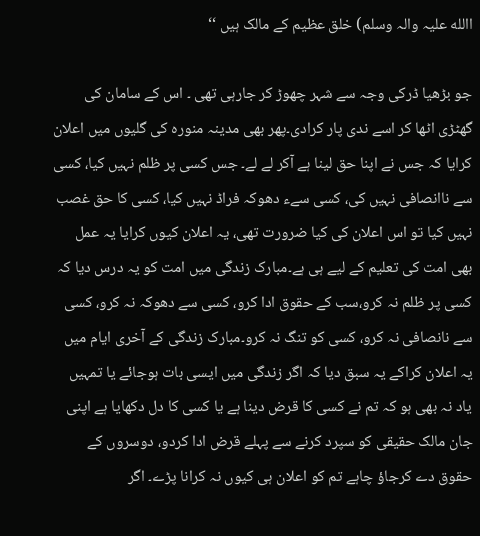االله علیہ والہ وسلم) خلق عظیم کے مالک ہیں ‘‘

جو بڑھیا ڈرکی وجہ سے شہر چھوڑ کر جارہی تھی ۔ اس کے سامان کی گھٹڑی اٹھا کر اسے ندی پار کرادی۔پھر بھی مدینہ منورہ کی گلیوں میں اعلان کرایا کہ جس نے اپنا حق لینا ہے آکر لے لے۔ جس کسی پر ظلم نہیں کیا، کسی سے ناانصافی نہیں کی، کسی سےء دھوکہ فراڈ نہیں کیا، کسی کا حق غصب نہیں کیا تو اس اعلان کی کیا ضرورت تھی، یہ اعلان کیوں کرایا یہ عمل بھی امت کی تعلیم کے لیے ہی ہے۔مبارک زندگی میں امت کو یہ درس دیا کہ کسی پر ظلم نہ کرو،سب کے حقوق ادا کرو، کسی سے دھوکہ نہ کرو، کسی سے نانصافی نہ کرو، کسی کو تنگ نہ کرو۔مبارک زندگی کے آخری ایام میں یہ اعلان کراکے یہ سبق دیا کہ اگر زندگی میں ایسی بات ہوجائے یا تمہیں یاد نہ بھی ہو کہ تم نے کسی کا قرض دینا ہے یا کسی کا دل دکھایا ہے اپنی جان مالک حقیقی کو سپرد کرنے سے پہلے قرض ادا کردو، دوسروں کے حقوق دے کرجاؤ چاہے تم کو اعلان ہی کیوں نہ کرانا پڑے۔ اگر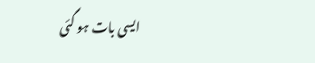ایسی بات ہو گئی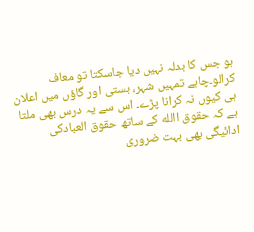ہو جس کا بدلہ نہیں دیا جاسکتا تو معاف کرالو۔چاہے تمہیں شہر، بستی اور گاؤں میں اعلان ہی کیوں نہ کرانا پڑے۔ اس سے یہ درس بھی ملتا ہے کہ حقوق االله کے ساتھ حقوق العبادکی ادائیگی بھی بہت ضروری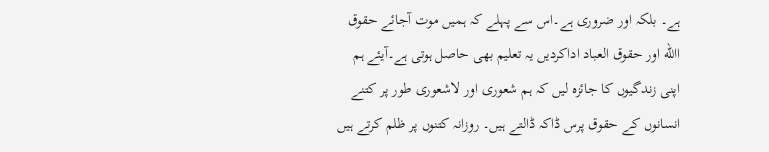ہے۔ بلکہ اور ضروری ہے۔اس سے پہلے کہ ہمیں موت آجائے حقوق االله اور حقوق العباد اداکردیں یہ تعلیم بھی حاصل ہوتی ہے۔آیئے ہم اپنی زندگیوں کا جائزہ لیں کہ ہم شعوری اور لاشعوری طور پر کتنے انسانوں کے حقوق پرس ڈاکہ ڈالتے ہیں۔ روزانہ کتنوں پر ظلم کرتے ہیں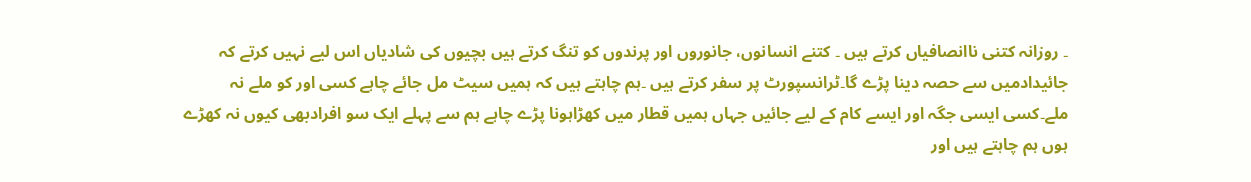۔ روزانہ کتنی ناانصافیاں کرتے ہیں ۔ کتنے انسانوں، جانوروں اور پرندوں کو تنگ کرتے ہیں بچیوں کی شادیاں اس لیے نہیں کرتے کہ جائیدادمیں سے حصہ دینا پڑے گا۔ٹرانسپورٹ پر سفر کرتے ہیں ۔ہم چاہتے ہیں کہ ہمیں سیٹ مل جائے چاہے کسی اور کو ملے نہ ملے۔کسی ایسی جگہ اور ایسے کام کے لیے جائیں جہاں ہمیں قطار میں کھڑاہونا پڑے چاہے ہم سے پہلے ایک سو افرادبھی کیوں نہ کھڑے ہوں ہم چاہتے ہیں اور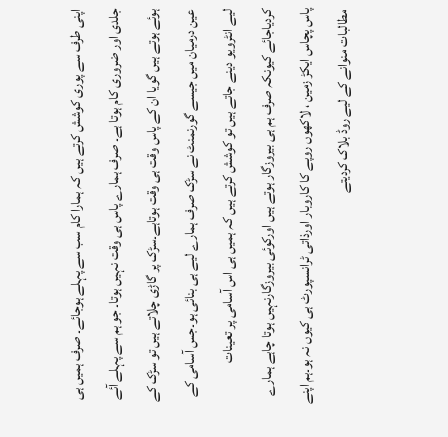اپنی طرف سے پوری کوشش کرتے ہیں کہ ہمارا کام سب سے پہلے ہوجائے۔ صرف ہمیں ہی جلدی اور ضروری کام ہوتا ہے۔ صرف ہمارے پاس ہی وقت نہیں ہوتا۔ جو ہم سے پہلے آئے ہوئے ہوتے ہیں گویا ان کے پاس وقت ہی وقت ہوتاہے۔سڑک پر گاڑی چلاتے ہیں تو سڑک کے عین درمیان میں جیسے گورنمنٹ نے سڑک صرف ہمارے لیے ہی بنائی ہو۔جس آسامی کے لیے انٹرویو دینے جاتے ہیں تو کوشش کرتے ہیں کہ ہمیں ہی اس آسامی پر تعینات کردیاجائے کیونکہ صرف ہم ہی بیروزگار ہوتے ہیں اورکوئی بیروزگارنہیں ہوتا چاہے ہمارے پاس پچاس ایکڑ زمین ، لاکھوں روپے کا کاروبار اورذاتی ٹرانسپورٹ ہی کیوں نہ ہو۔ہم اپنے مطالبات منوانے کے لیے روڈ بلاک کردیتے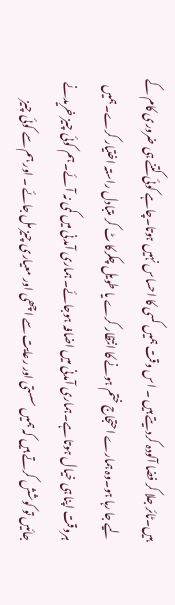ہیں۔ٹائر جلا کر فضا آلودہ کردیتے ہیں ۔ اس وقت ہمیں کسی کا احساس نہیں ہوتا۔چاہے کوئی کتنے ہی ضروری کام کے لیے جا رہا ہو۔وہ ہمارے احتجاج ختم ہونے کا انتظار کرے یا طویل چکرکا ٹ کر متبادل راستہ اختیار کرے۔ہمیں ہروقت اپنا ہی خیال ہوتا ہے۔ہماری آمدنی میں اضافہ ہوجائے۔ ہماری آمدنی میں کمی نہ آئے۔ہم کوئی چیز خریدنے جائیں تو کوشش کرتے ہیں کہ ہمیں سستی اور رعایت سے اچھی اور معیاری چیز مل جائے ۔ اور ہم سے کوئی چیز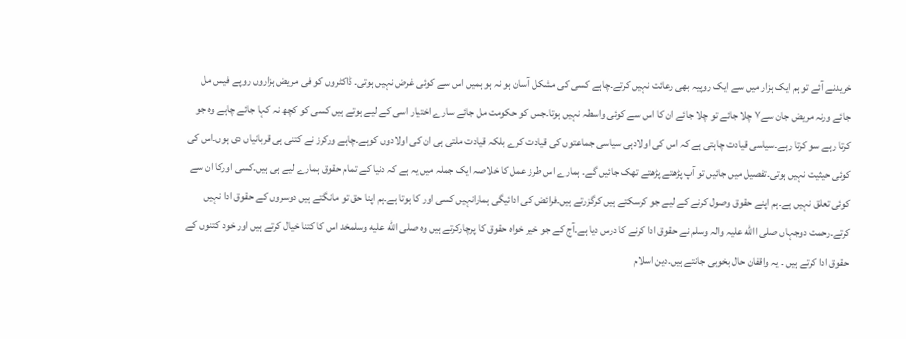خریدنے آئے تو ہم ایک ہزار میں سے ایک روپیہ بھی رعائت نہیں کرتے۔چاہے کسی کی مشکل آسان ہو نہ ہو ہمیں اس سے کوئی غرض نہیں ہوتی۔ ڈاکٹروں کو فی مریض ہزاروں روپے فیس مل جائے ورنہ مریض جان سے۷ چلا جائے تو چلا جائے ان کا اس سے کوئی واسطہ نہیں ہوتا۔جس کو حکومت مل جائے سارے اختیار اسی کے لیے ہوتے ہیں کسی کو کچھ نہ کہا جائے چاہے وہ جو کرتا رہے سو کرتا رہے۔سیاسی قیادت چاہتی ہے کہ اس کی اولادہی سیاسی جماعتوں کی قیادت کرے بلکہ قیادت ملتی ہی ان کی اولادوں کوہے۔چاہے ورکرز نے کتنی ہی قربانیاں دی ہوں۔اس کی کوئی حیثیت نہیں ہوتی۔تفصیل میں جائیں تو آپ پڑھتے پڑھتے تھک جائیں گے۔ ہمارے اس طرز عمل کا خلاصہ ایک جملہ میں یہ ہے کہ دنیا کے تمام حقوق ہمارے لیے ہی ہیں۔کسی اورکا ان سے کوئی تعلق نہیں ہے۔ہم اپنے حقوق وصول کرنے کے لیے جو کرسکتے ہیں کرگزرتے ہیں۔فرائض کی ادائیگی ہمارانہیں کسی اور کا ہوتا ہے۔ہم اپنا حق تو مانگتے ہیں دوسروں کے حقوق ادا نہیں کرتے۔رحمت دوجہاں صلی االله علیہ والہ وسلم نے حقوق ادا کرنے کا درس دیا ہے۔آج کے جو خیر خواہ حقوق کا پرچارکرتے ہیں وہ صلى الله عليه وسلمخد اس کا کتنا خیال کرتے ہیں اور خود کتنوں کے حقوق ادا کرتے ہیں ۔ یہ واقفان حال بخوبی جانتے ہیں۔دین اسلام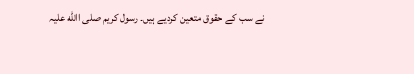نے سب کے حقوق متعین کردیے ہیں۔ رسول کریم صلی االله علیہ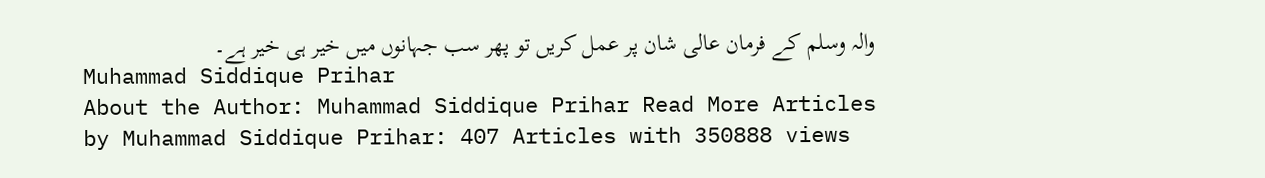والہ وسلم کے فرمان عالی شان پر عمل کریں تو پھر سب جہانوں میں خیر ہی خیر ہے۔
Muhammad Siddique Prihar
About the Author: Muhammad Siddique Prihar Read More Articles by Muhammad Siddique Prihar: 407 Articles with 350888 views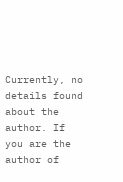Currently, no details found about the author. If you are the author of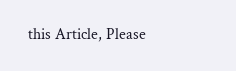this Article, Please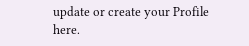update or create your Profile here.